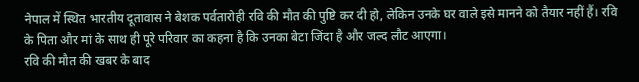नेपाल में स्थित भारतीय दूतावास ने बेशक पर्वतारोही रवि की मौत की पुष्टि कर दी हो, लेकिन उनके घर वाले इसे मानने को तैयार नहीं हैं। रवि के पिता और मां के साथ ही पूरे परिवार का कहना है कि उनका बेटा जिंदा है और जल्द लौट आएगा।
रवि की मौत की खबर के बाद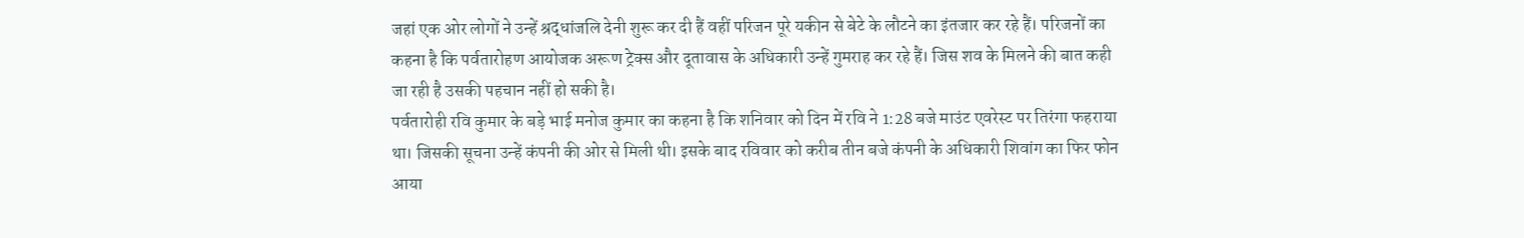जहां एक ओर लोगों ने उन्हें श्रद्धांजलि देनी शुरू कर दी हैं वहीं परिजन पूरे यकीन से बेटे के लौटने का इंतजार कर रहे हैं। परिजनों का कहना है कि पर्वतारोहण आयोजक अरूण ट्रेक्स और दूतावास के अधिकारी उन्हें गुमराह कर रहे हैं। जिस शव के मिलने की बात कही जा रही है उसकी पहचान नहीं हो सकी है।
पर्वतारोही रवि कुमार के बड़े भाई मनोज कुमार का कहना है कि शनिवार को दिन में रवि ने 1:28 बजे माउंट एवरेस्ट पर तिरंगा फहराया था। जिसकी सूचना उन्हें कंपनी की ओर से मिली थी। इसके बाद रविवार को करीब तीन बजे कंपनी के अधिकारी शिवांग का फिर फोन आया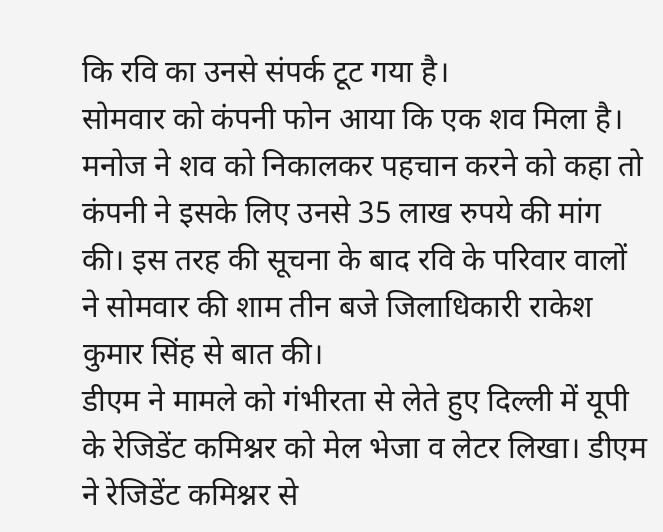कि रवि का उनसे संपर्क टूट गया है।
सोमवार को कंपनी फोन आया कि एक शव मिला है। मनोज ने शव को निकालकर पहचान करने को कहा तो कंपनी ने इसके लिए उनसे 35 लाख रुपये की मांग की। इस तरह की सूचना के बाद रवि के परिवार वालों ने सोमवार की शाम तीन बजे जिलाधिकारी राकेश कुमार सिंह से बात की।
डीएम ने मामले को गंभीरता से लेते हुए दिल्ली में यूपी के रेजिडेंट कमिश्नर को मेल भेजा व लेटर लिखा। डीएम ने रेजिडेंट कमिश्नर से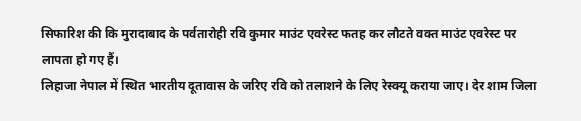सिफारिश की कि मुरादाबाद के पर्वतारोही रवि कुमार माउंट एवरेस्ट फतह कर लौटते वक्त माउंट एवरेस्ट पर लापता हो गए हैं।
लिहाजा नेपाल में स्थित भारतीय दूतावास के जरिए रवि को तलाशने के लिए रेस्क्यू कराया जाए। देर शाम जिला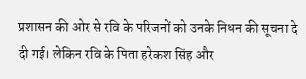प्रशासन की ओर से रवि के परिजनों को उनके निधन की सूचना दे दी गई। लेकिन रवि के पिता हरेकश सिंह और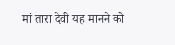मां तारा देवी यह मानने को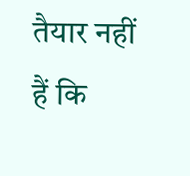तैयार नहीं हैं कि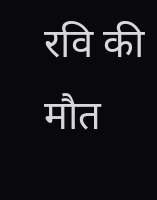रवि की मौत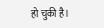हो चुकी है।